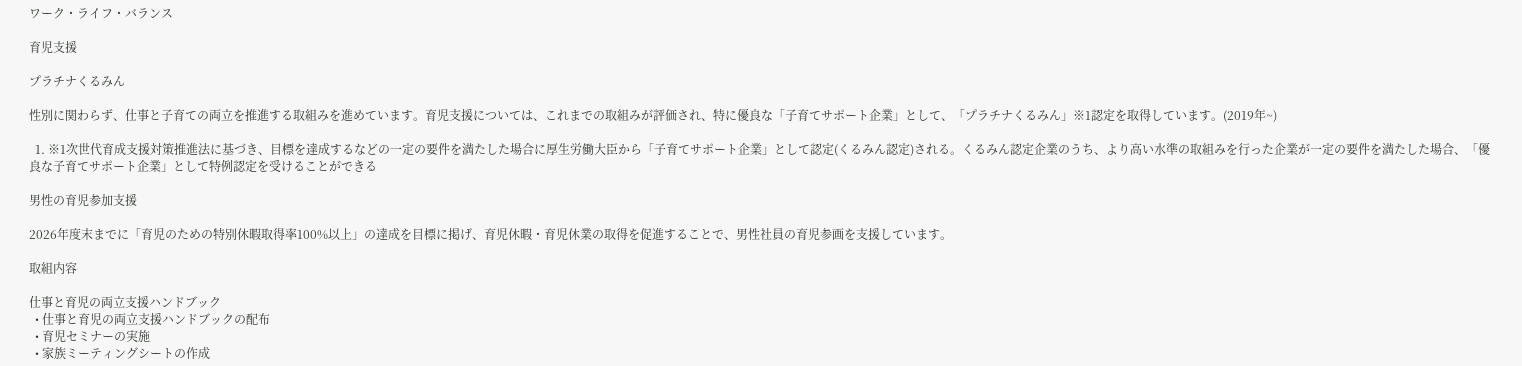ワーク・ライフ・バランス

育児支援

プラチナくるみん

性別に関わらず、仕事と子育ての両立を推進する取組みを進めています。育児支援については、これまでの取組みが評価され、特に優良な「子育てサポート企業」として、「プラチナくるみん」※1認定を取得しています。(2019年~)

  1. ※1次世代育成支援対策推進法に基づき、目標を達成するなどの一定の要件を満たした場合に厚生労働大臣から「子育てサポート企業」として認定(くるみん認定)される。くるみん認定企業のうち、より高い水準の取組みを行った企業が一定の要件を満たした場合、「優良な子育てサポート企業」として特例認定を受けることができる

男性の育児参加支援

2026年度末までに「育児のための特別休暇取得率100%以上」の達成を目標に掲げ、育児休暇・育児休業の取得を促進することで、男性社員の育児参画を支援しています。

取組内容

仕事と育児の両立支援ハンドブック
  • 仕事と育児の両立支援ハンドブックの配布
  • 育児セミナーの実施
  • 家族ミーティングシートの作成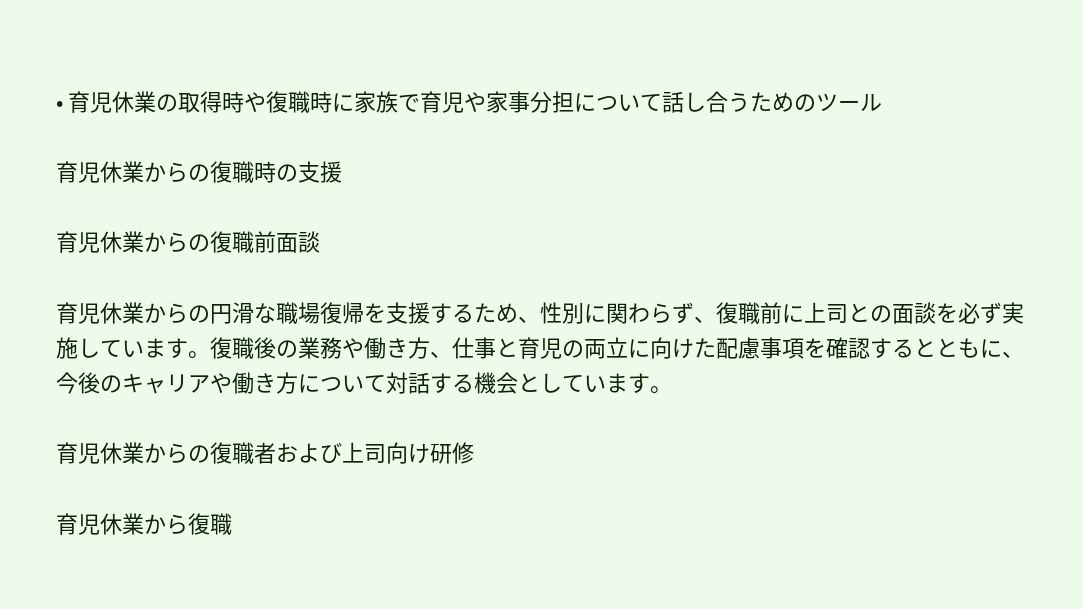• 育児休業の取得時や復職時に家族で育児や家事分担について話し合うためのツール

育児休業からの復職時の支援

育児休業からの復職前面談

育児休業からの円滑な職場復帰を支援するため、性別に関わらず、復職前に上司との面談を必ず実施しています。復職後の業務や働き方、仕事と育児の両立に向けた配慮事項を確認するとともに、今後のキャリアや働き方について対話する機会としています。

育児休業からの復職者および上司向け研修

育児休業から復職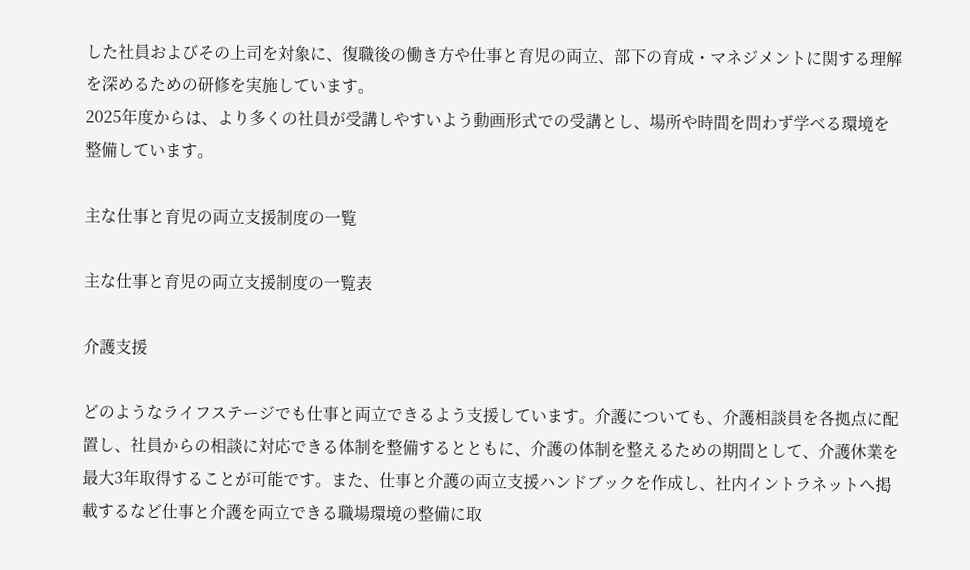した社員およびその上司を対象に、復職後の働き方や仕事と育児の両立、部下の育成・マネジメントに関する理解を深めるための研修を実施しています。
2025年度からは、より多くの社員が受講しやすいよう動画形式での受講とし、場所や時間を問わず学べる環境を整備しています。

主な仕事と育児の両立支援制度の一覧

主な仕事と育児の両立支援制度の一覧表

介護支援

どのようなライフステージでも仕事と両立できるよう支援しています。介護についても、介護相談員を各拠点に配置し、社員からの相談に対応できる体制を整備するとともに、介護の体制を整えるための期間として、介護休業を最大3年取得することが可能です。また、仕事と介護の両立支援ハンドブックを作成し、社内イントラネットへ掲載するなど仕事と介護を両立できる職場環境の整備に取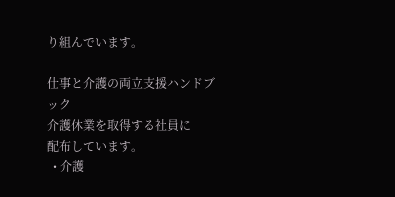り組んでいます。

仕事と介護の両立支援ハンドブック
介護休業を取得する社員に
配布しています。
  • 介護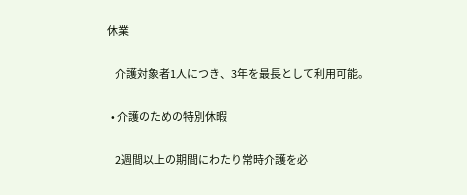休業

    介護対象者1人につき、3年を最長として利用可能。

  • 介護のための特別休暇

    2週間以上の期間にわたり常時介護を必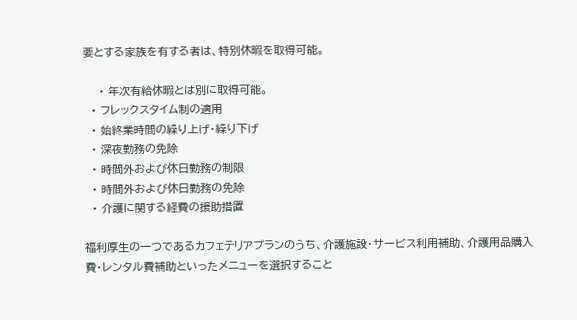要とする家族を有する者は、特別休暇を取得可能。

    • 年次有給休暇とは別に取得可能。
  • フレックスタイム制の適用
  • 始終業時間の繰り上げ・繰り下げ
  • 深夜勤務の免除
  • 時間外および休日勤務の制限
  • 時間外および休日勤務の免除
  • 介護に関する経費の援助措置

福利厚生の一つであるカフェテリアプランのうち、介護施設・サービス利用補助、介護用品購入費・レンタル費補助といったメニューを選択すること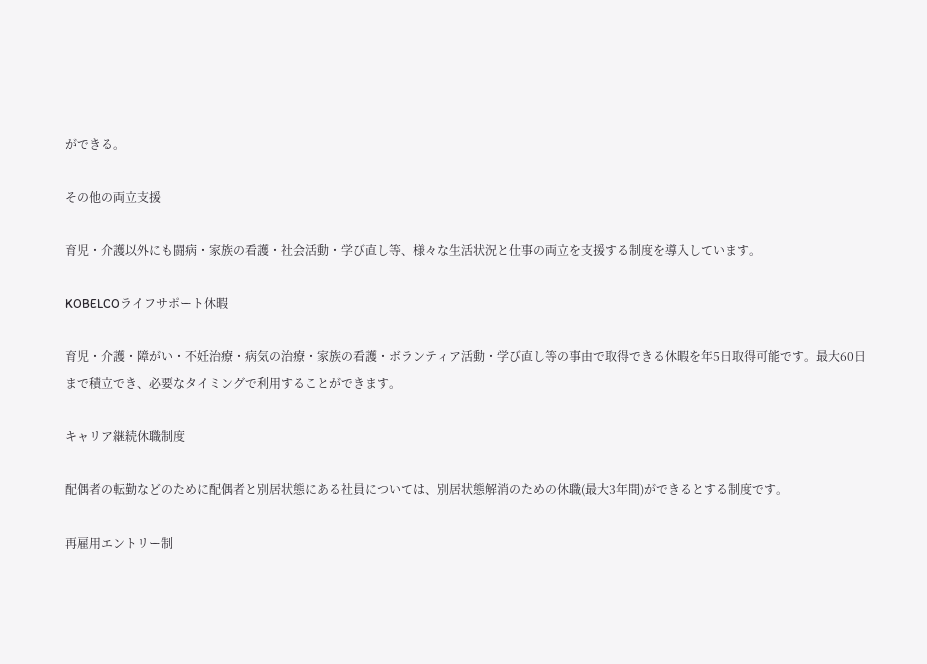ができる。

その他の両立支援

育児・介護以外にも闘病・家族の看護・社会活動・学び直し等、様々な生活状況と仕事の両立を支援する制度を導入しています。

KOBELCOライフサポート休暇

育児・介護・障がい・不妊治療・病気の治療・家族の看護・ボランティア活動・学び直し等の事由で取得できる休暇を年5日取得可能です。最大60日まで積立でき、必要なタイミングで利用することができます。

キャリア継続休職制度

配偶者の転勤などのために配偶者と別居状態にある社員については、別居状態解消のための休職(最大3年間)ができるとする制度です。

再雇用エントリー制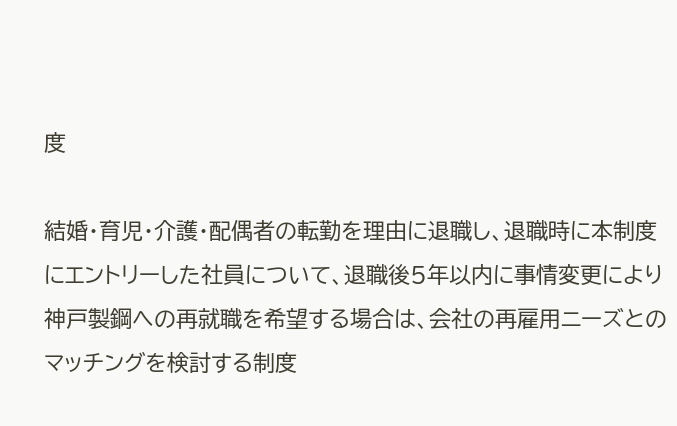度

結婚・育児・介護・配偶者の転勤を理由に退職し、退職時に本制度にエントリーした社員について、退職後5年以内に事情変更により神戸製鋼への再就職を希望する場合は、会社の再雇用ニーズとのマッチングを検討する制度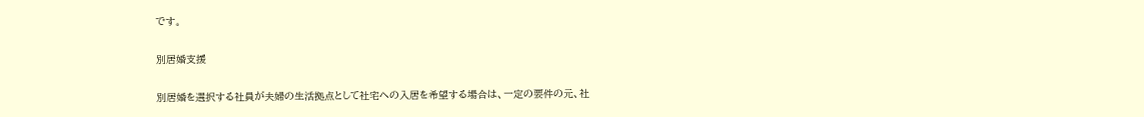です。

別居婚支援

別居婚を選択する社員が夫婦の生活拠点として社宅への入居を希望する場合は、一定の要件の元、社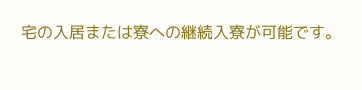宅の入居または寮への継続入寮が可能です。